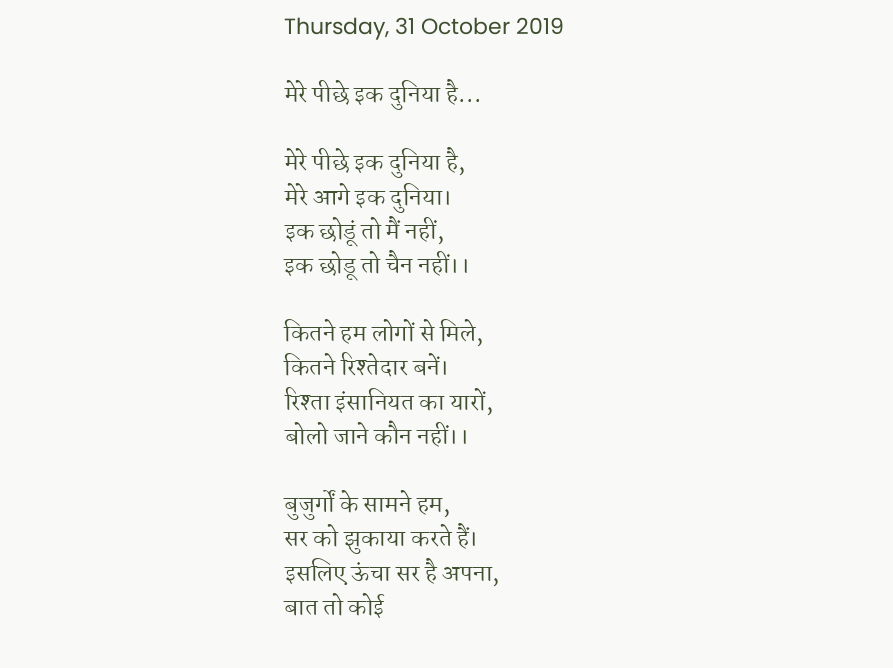Thursday, 31 October 2019

मेरे पीछे इक दुनिया है...

मेरे पीछे इक दुनिया है,
मेरे आगे इक दुनिया।
इक छोडूं तो मैं नहीं,
इक छोडू तो चैन नहीं।।

कितने हम लोगों से मिले,
कितने रिश्तेदार बनें।
रिश्ता इंसानियत का यारों,
बोलो जाने कौन नहीं।।

बुजुर्गों के सामने हम,
सर को झुकाया करते हैं।
इसलिए ऊंचा सर है अपना,
बात तो कोई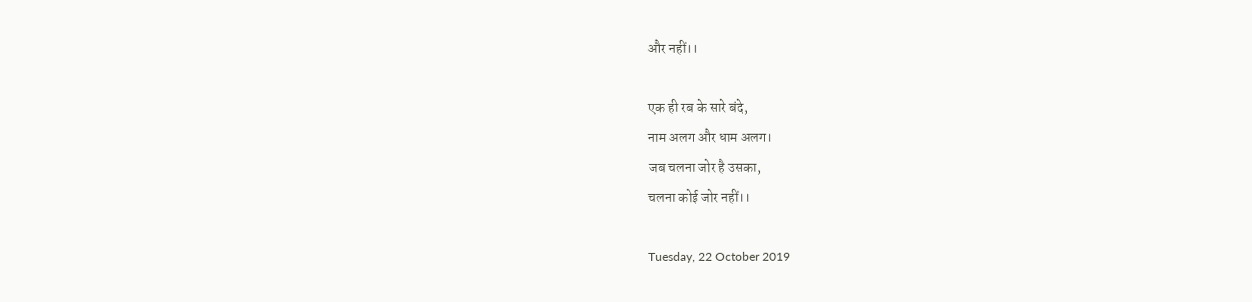और नहीं।।

एक ही रब के सारे बंदे,
नाम अलग और धाम अलग।
जब चलना जोर है उसका,
चलना कोई जोर नहीं।।

Tuesday, 22 October 2019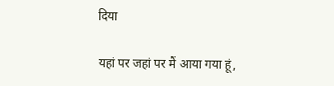दिया

यहां पर जहां पर मैं आया गया हूं,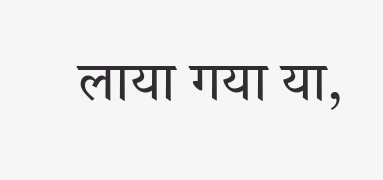लाया गया या,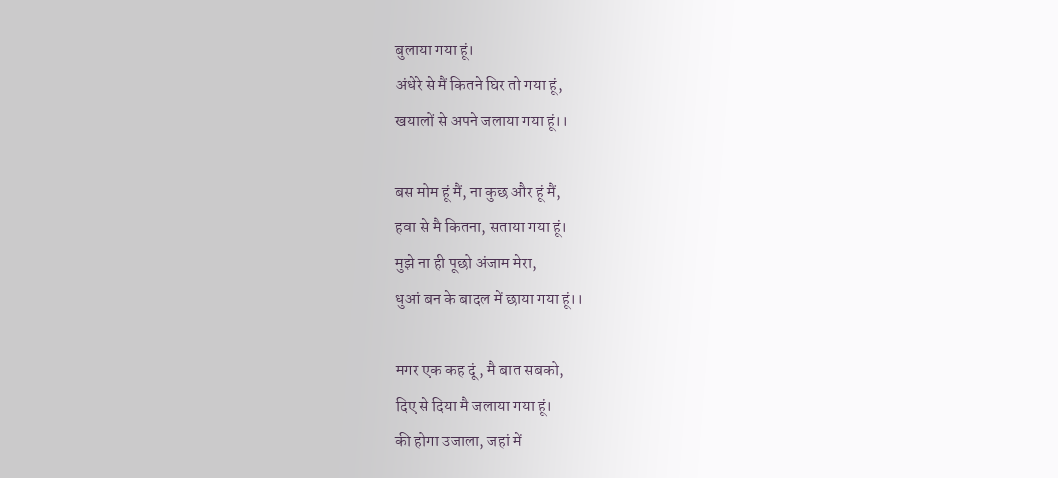बुलाया गया हूं।
अंधेरे से मैं कितने घिर तो गया हूं,
खयालों से अपने जलाया गया हूं।।

बस मोम हूं मैं, ना कुछ और हूं मैं,
हवा से मै कितना, सताया गया हूं।
मुझे ना ही पूछो अंजाम मेरा,
धुआं बन के बादल में छाया गया हूं।।

मगर एक कह दूं, मै बात सबको,
दिए से दिया मै जलाया गया हूं।
की होगा उजाला, जहां में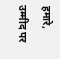हमारे,
उम्मीद पर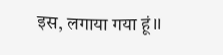इस, लगाया गया हूं।।